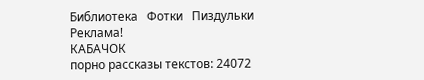Библиотека   Фотки   Пиздульки   Реклама!
КАБАЧОК
порно рассказы текстов: 24072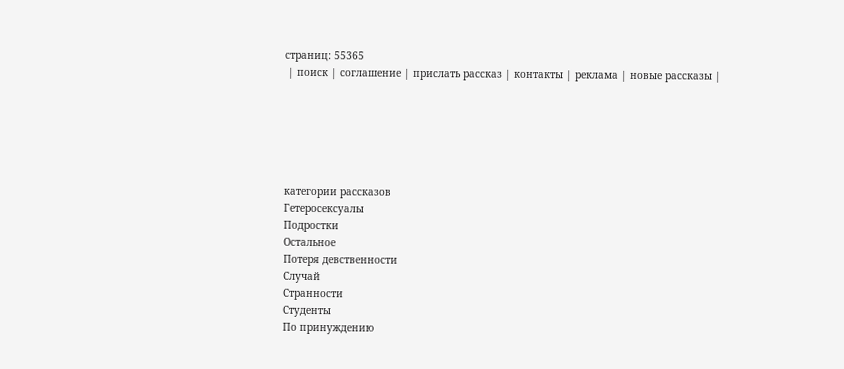страниц: 55365
 | поиск | соглашение | прислать рассказ | контакты | реклама | новые рассказы |






категории рассказов
Гетеросексуалы
Подростки
Остальное
Потеря девственности
Случай
Странности
Студенты
По принуждению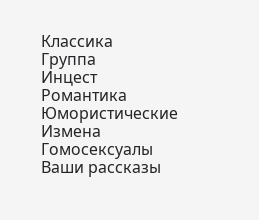Классика
Группа
Инцест
Романтика
Юмористические
Измена
Гомосексуалы
Ваши рассказы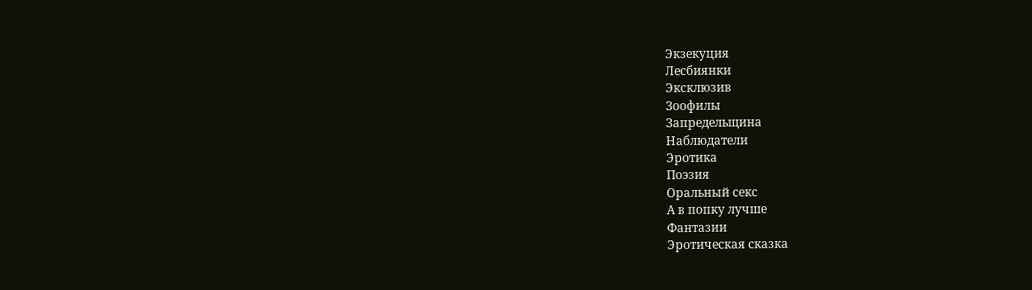Экзекуция
Лесбиянки
Эксклюзив
Зоофилы
Запредельщина
Наблюдатели
Эротика
Поэзия
Оральный секс
А в попку лучше
Фантазии
Эротическая сказка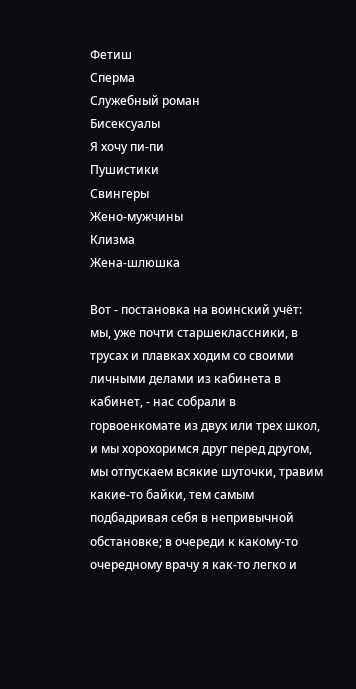Фетиш
Сперма
Служебный роман
Бисексуалы
Я хочу пи-пи
Пушистики
Свингеры
Жено-мужчины
Клизма
Жена-шлюшка

Вот - постановка на воинский учёт: мы, уже почти старшеклассники, в трусах и плавках ходим со своими личными делами из кабинета в кабинет, - нас собрали в горвоенкомате из двух или трех школ, и мы хорохоримся друг перед другом, мы отпускаем всякие шуточки, травим какие-то байки, тем самым подбадривая себя в непривычной обстановке; в очереди к какому-то очередному врачу я как-то легко и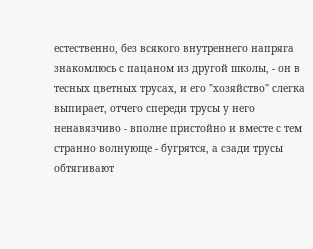естественно, без всякого внутреннего напряга знакомлюсь с пацаном из другой школы, - он в тесных цветных трусах, и его "хозяйство" слегка выпирает, отчего спереди трусы у него ненавязчиво - вполне пристойно и вместе с тем странно волнующе - бугрятся, а сзади трусы обтягивают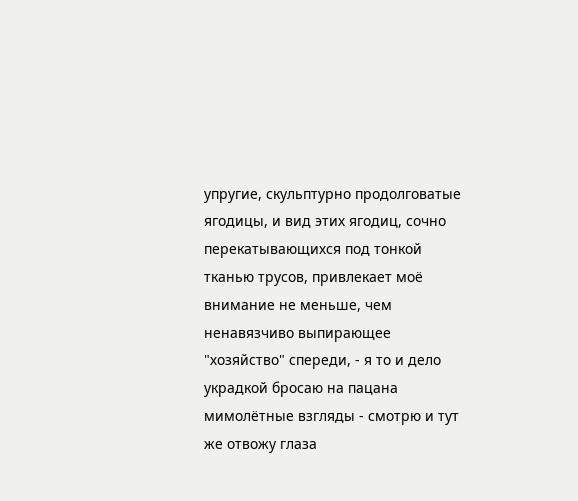упругие, скульптурно продолговатые ягодицы, и вид этих ягодиц, сочно перекатывающихся под тонкой тканью трусов, привлекает моё внимание не меньше, чем ненавязчиво выпирающее "хозяйство" спереди, - я то и дело украдкой бросаю на пацана мимолётные взгляды - смотрю и тут же отвожу глаза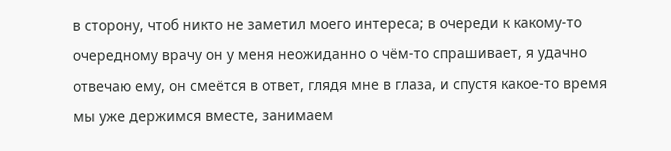в сторону, чтоб никто не заметил моего интереса; в очереди к какому-то очередному врачу он у меня неожиданно о чём-то спрашивает, я удачно отвечаю ему, он смеётся в ответ, глядя мне в глаза, и спустя какое-то время мы уже держимся вместе, занимаем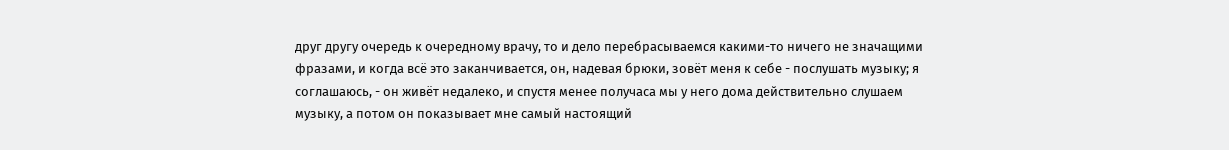друг другу очередь к очередному врачу, то и дело перебрасываемся какими-то ничего не значащими фразами, и когда всё это заканчивается, он, надевая брюки, зовёт меня к себе - послушать музыку; я соглашаюсь, - он живёт недалеко, и спустя менее получаса мы у него дома действительно слушаем музыку, а потом он показывает мне самый настоящий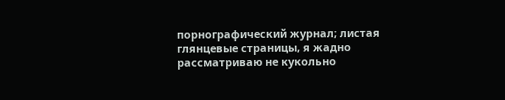порнографический журнал; листая глянцевые страницы, я жадно рассматриваю не кукольно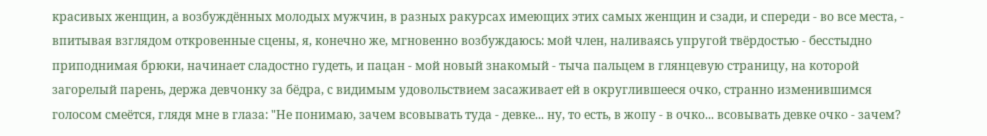красивых женщин, а возбуждённых молодых мужчин, в разных ракурсах имеющих этих самых женщин и сзади, и спереди - во все места, - впитывая взглядом откровенные сцены, я, конечно же, мгновенно возбуждаюсь: мой член, наливаясь упругой твёрдостью - бесстыдно приподнимая брюки, начинает сладостно гудеть, и пацан - мой новый знакомый - тыча пальцем в глянцевую страницу, на которой загорелый парень, держа девчонку за бёдра, с видимым удовольствием засаживает ей в округлившееся очко, странно изменившимся голосом смеётся, глядя мне в глаза: "Не понимаю, зачем всовывать туда - девке... ну, то есть, в жопу - в очко... всовывать девке очко - зачем?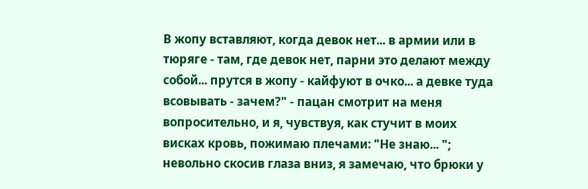В жопу вставляют, когда девок нет... в армии или в тюряге - там, где девок нет, парни это делают между собой... прутся в жопу - кайфуют в очко... а девке туда всовывать - зачем?" - пацан смотрит на меня вопросительно, и я, чувствуя, как стучит в моих висках кровь, пожимаю плечами: "Не знаю... "; невольно скосив глаза вниз, я замечаю, что брюки у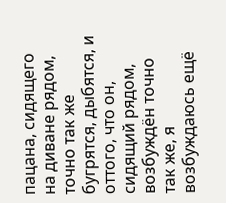пацана, сидящего на диване рядом, точно так же бугрятся, дыбятся, и оттого, что он, сидящий рядом, возбуждён точно так же, я возбуждаюсь ещё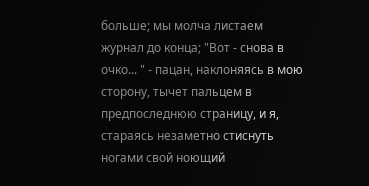больше; мы молча листаем журнал до конца; "Вот - снова в очко... " - пацан, наклоняясь в мою сторону, тычет пальцем в предпоследнюю страницу, и я, стараясь незаметно стиснуть ногами свой ноющий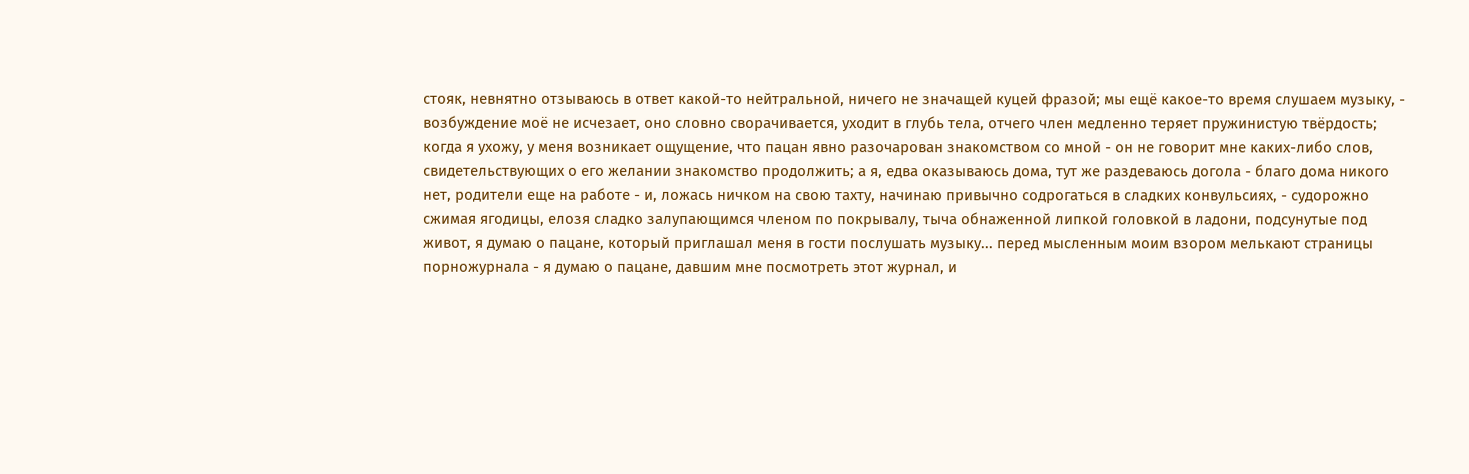стояк, невнятно отзываюсь в ответ какой-то нейтральной, ничего не значащей куцей фразой; мы ещё какое-то время слушаем музыку, - возбуждение моё не исчезает, оно словно сворачивается, уходит в глубь тела, отчего член медленно теряет пружинистую твёрдость; когда я ухожу, у меня возникает ощущение, что пацан явно разочарован знакомством со мной - он не говорит мне каких-либо слов, свидетельствующих о его желании знакомство продолжить; а я, едва оказываюсь дома, тут же раздеваюсь догола - благо дома никого нет, родители еще на работе - и, ложась ничком на свою тахту, начинаю привычно содрогаться в сладких конвульсиях, - судорожно сжимая ягодицы, елозя сладко залупающимся членом по покрывалу, тыча обнаженной липкой головкой в ладони, подсунутые под живот, я думаю о пацане, который приглашал меня в гости послушать музыку... перед мысленным моим взором мелькают страницы порножурнала - я думаю о пацане, давшим мне посмотреть этот журнал, и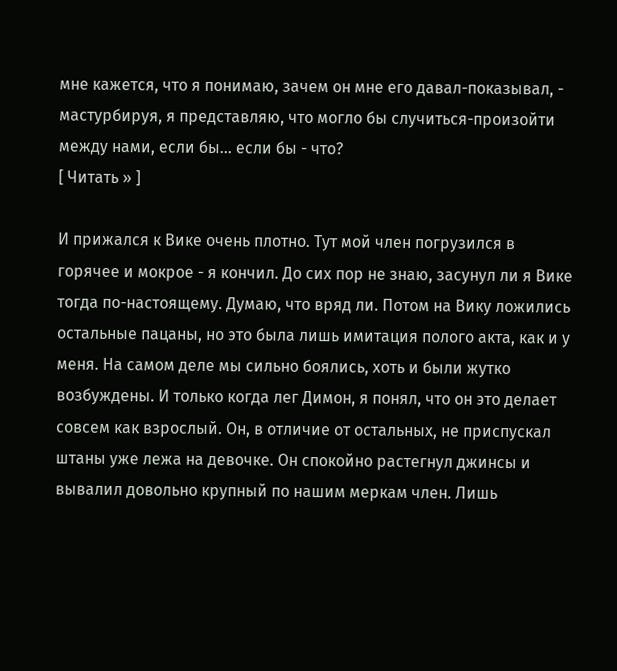мне кажется, что я понимаю, зачем он мне его давал-показывал, - мастурбируя, я представляю, что могло бы случиться-произойти между нами, если бы... если бы - что?
[ Читать » ]

И прижался к Вике очень плотно. Тут мой член погрузился в горячее и мокрое - я кончил. До сих пор не знаю, засунул ли я Вике тогда по-настоящему. Думаю, что вряд ли. Потом на Вику ложились остальные пацаны, но это была лишь имитация полого акта, как и у меня. На самом деле мы сильно боялись, хоть и были жутко возбуждены. И только когда лег Димон, я понял, что он это делает совсем как взрослый. Он, в отличие от остальных, не приспускал штаны уже лежа на девочке. Он спокойно растегнул джинсы и вывалил довольно крупный по нашим меркам член. Лишь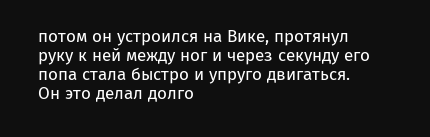потом он устроился на Вике, протянул руку к ней между ног и через секунду его попа стала быстро и упруго двигаться. Он это делал долго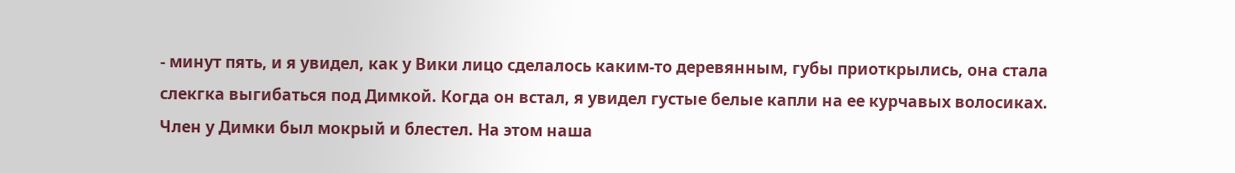- минут пять, и я увидел, как у Вики лицо сделалось каким-то деревянным, губы приоткрылись, она стала слекгка выгибаться под Димкой. Когда он встал, я увидел густые белые капли на ее курчавых волосиках. Член у Димки был мокрый и блестел. На этом наша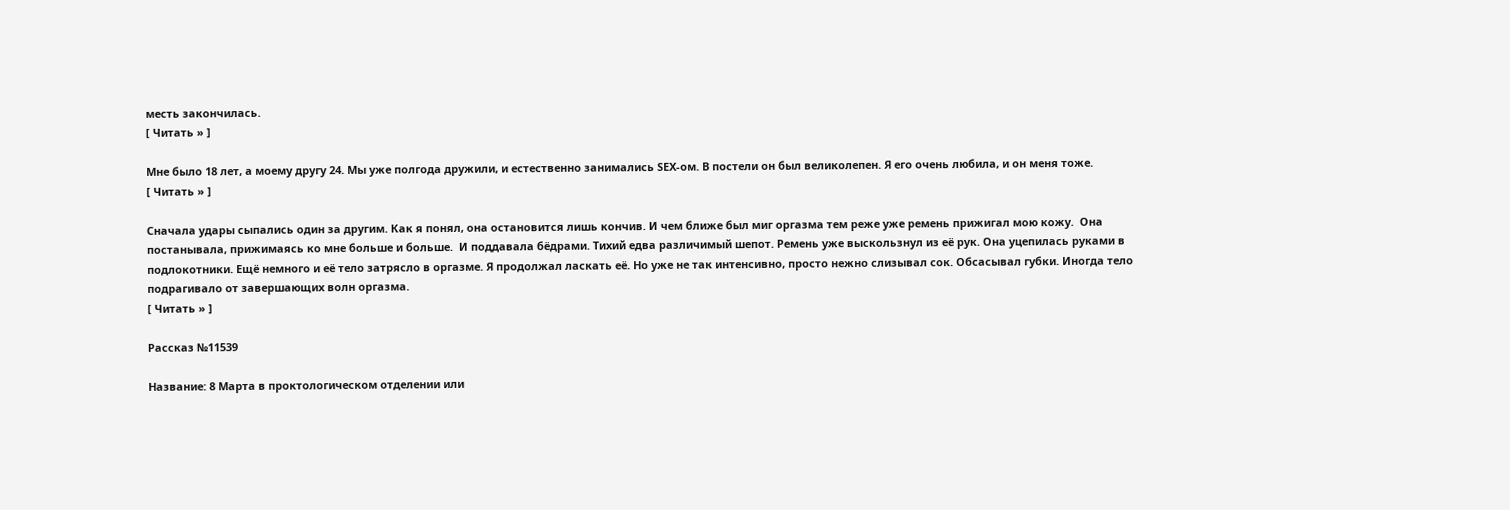месть закончилась.
[ Читать » ]

Мне было 18 лет, а моему другу 24. Мы уже полгода дружили, и естественно занимались SEX-ом. В постели он был великолепен. Я его очень любила, и он меня тоже.
[ Читать » ]

Сначала удары сыпались один за другим. Как я понял, она остановится лишь кончив. И чем ближе был миг оргазма тем реже уже ремень прижигал мою кожу.  Она постанывала, прижимаясь ко мне больше и больше.  И поддавала бёдрами. Тихий едва различимый шепот. Ремень уже выскользнул из её рук. Она уцепилась руками в подлокотники. Ещё немного и её тело затрясло в оргазме. Я продолжал ласкать её. Но уже не так интенсивно, просто нежно слизывал сок. Обсасывал губки. Иногда тело подрагивало от завершающих волн оргазма.
[ Читать » ]

Рассказ №11539

Название: 8 Марта в проктологическом отделении или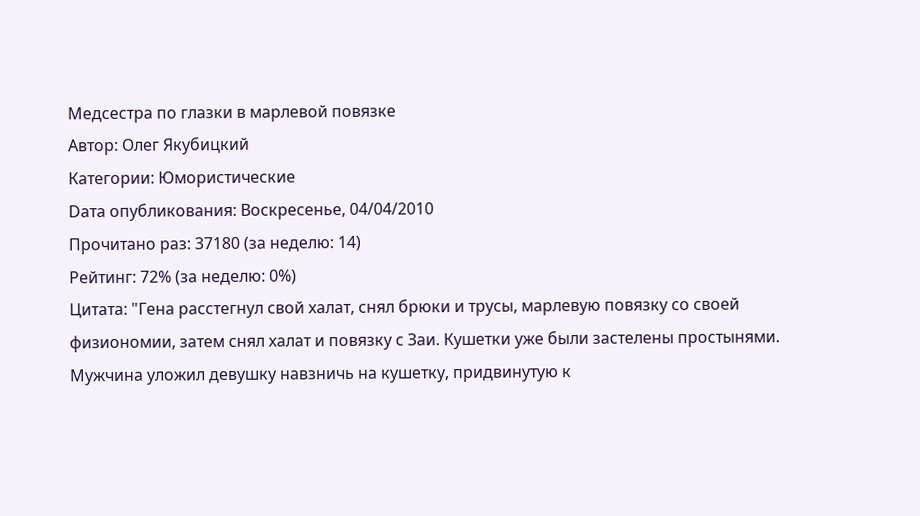Медсестра по глазки в марлевой повязке
Автор: Олег Якубицкий
Категории: Юмористические
Dата опубликования: Воскресенье, 04/04/2010
Прочитано раз: 37180 (за неделю: 14)
Рейтинг: 72% (за неделю: 0%)
Цитата: "Гена расстегнул свой халат, снял брюки и трусы, марлевую повязку со своей физиономии, затем снял халат и повязку с Заи. Кушетки уже были застелены простынями. Мужчина уложил девушку навзничь на кушетку, придвинутую к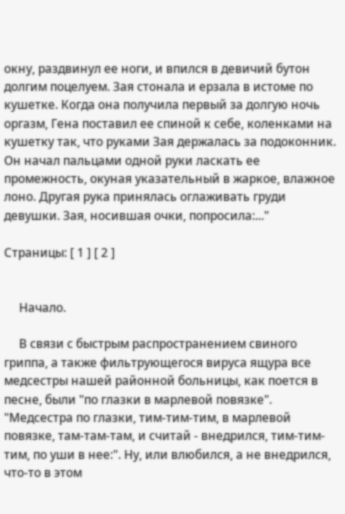окну, раздвинул ее ноги, и впился в девичий бутон долгим поцелуем. Зая стонала и ерзала в истоме по кушетке. Когда она получила первый за долгую ночь оргазм, Гена поставил ее спиной к себе, коленками на кушетку так, что руками Зая держалась за подоконник. Он начал пальцами одной руки ласкать ее промежность, окуная указательный в жаркое, влажное лоно. Другая рука принялась оглаживать груди девушки. Зая, носившая очки, попросила:..."

Страницы: [ 1 ] [ 2 ]


     Начало.

     В связи с быстрым распространением свиного гриппа, а также фильтрующегося вируса ящура все медсестры нашей районной больницы, как поется в песне, были "по глазки в марлевой повязке". "Медсестра по глазки, тим-тим-тим, в марлевой повязке, там-там-там, и считай - внедрился, тим-тим-тим, по уши в нее:". Ну, или влюбился, а не внедрился, что-то в этом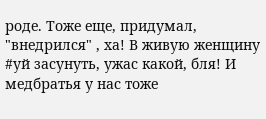роде. Тоже еще, придумал, "внедрился" , ха! В живую женщину #уй засунуть, ужас какой, бля! И медбратья у нас тоже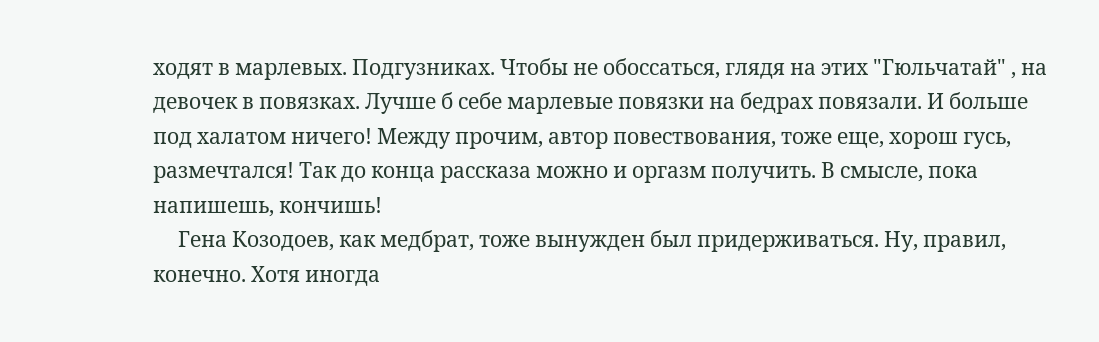ходят в марлевых. Подгузниках. Чтобы не обоссаться, глядя на этих "Гюльчатай" , на девочек в повязках. Лучше б себе марлевые повязки на бедрах повязали. И больше под халатом ничего! Между прочим, автор повествования, тоже еще, хорош гусь, размечтался! Так до конца рассказа можно и оргазм получить. В смысле, пока напишешь, кончишь!
     Гена Козодоев, как медбрат, тоже вынужден был придерживаться. Ну, правил, конечно. Хотя иногда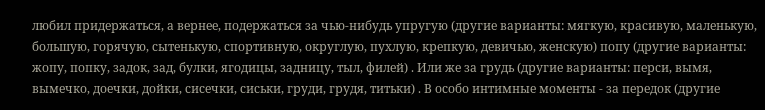любил придержаться, а вернее, подержаться за чью-нибудь упругую (другие варианты: мягкую, красивую, маленькую, большую, горячую, сытенькую, спортивную, округлую, пухлую, крепкую, девичью, женскую) попу (другие варианты: жопу, попку, задок, зад, булки, ягодицы, задницу, тыл, филей) . Или же за грудь (другие варианты: перси, вымя, вымечко, доечки, дойки, сисечки, сиськи, груди, грудя, титьки) . В особо интимные моменты - за передок (другие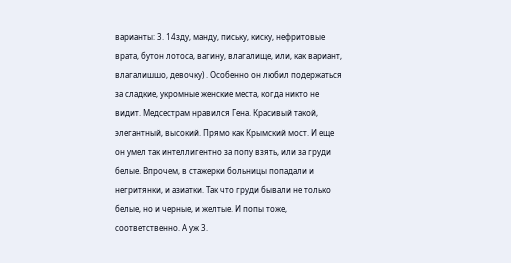варианты: 3. 14зду, манду, письку, киску, нефритовые врата, бутон лотоса, вагину, влагалище, или, как вариант, влагалишшо, девочку) . Особенно он любил подержаться за сладкие, укромные женские места, когда никто не видит. Медсестрам нравился Гена. Красивый такой, элегантный, высокий. Прямо как Крымский мост. И еще он умел так интеллигентно за попу взять, или за груди белые. Впрочем, в стажерки больницы попадали и негритянки, и азиатки. Так что груди бывали не только белые, но и черные, и желтые. И попы тоже, соответственно. А уж 3.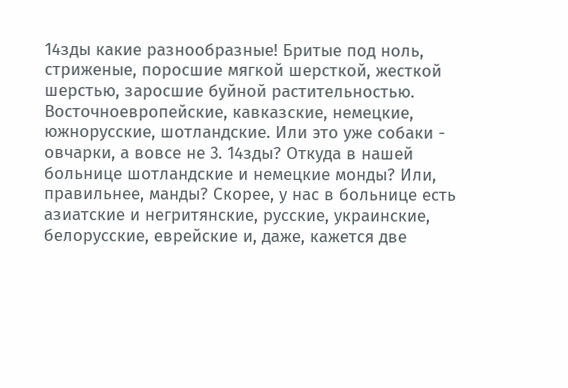14зды какие разнообразные! Бритые под ноль, стриженые, поросшие мягкой шерсткой, жесткой шерстью, заросшие буйной растительностью. Восточноевропейские, кавказские, немецкие, южнорусские, шотландские. Или это уже собаки - овчарки, а вовсе не 3. 14зды? Откуда в нашей больнице шотландские и немецкие монды? Или, правильнее, манды? Скорее, у нас в больнице есть азиатские и негритянские, русские, украинские, белорусские, еврейские и, даже, кажется две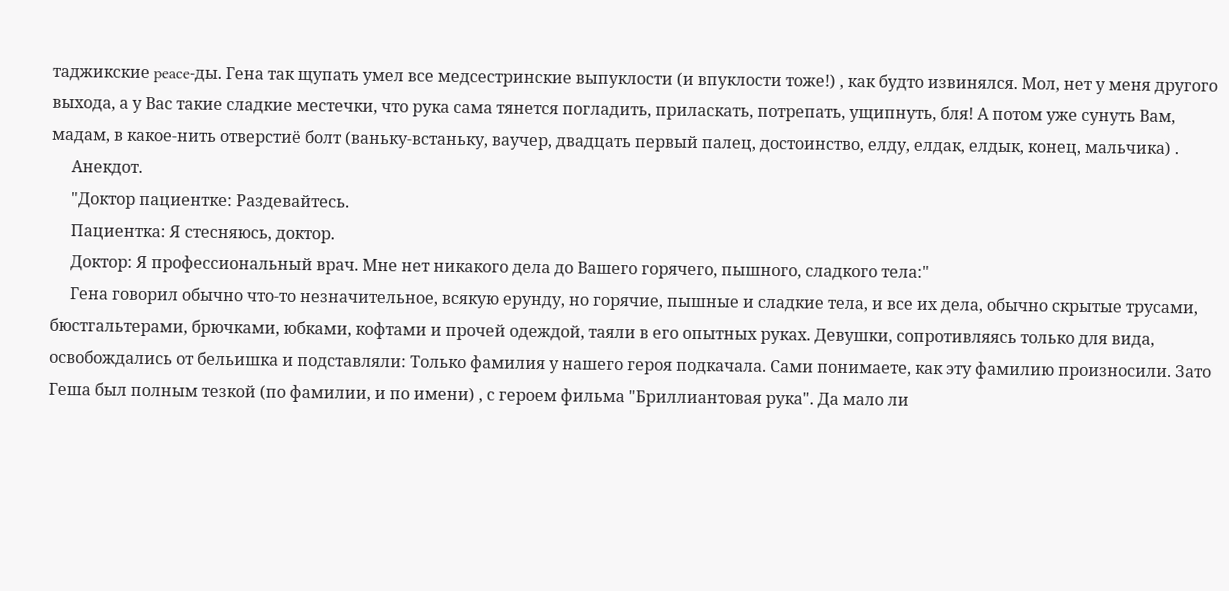таджикские peace-ды. Гена так щупать умел все медсестринские выпуклости (и впуклости тоже!) , как будто извинялся. Мол, нет у меня другого выхода, а у Вас такие сладкие местечки, что рука сама тянется погладить, приласкать, потрепать, ущипнуть, бля! А потом уже сунуть Вам, мадам, в какое-нить отверстиё болт (ваньку-встаньку, ваучер, двадцать первый палец, достоинство, елду, елдак, елдык, конец, мальчика) .
     Анекдот.
     "Доктор пациентке: Раздевайтесь.
     Пациентка: Я стесняюсь, доктор.
     Доктор: Я профессиональный врач. Мне нет никакого дела до Вашего горячего, пышного, сладкого тела:"
     Гена говорил обычно что-то незначительное, всякую ерунду, но горячие, пышные и сладкие тела, и все их дела, обычно скрытые трусами, бюстгальтерами, брючками, юбками, кофтами и прочей одеждой, таяли в его опытных руках. Девушки, сопротивляясь только для вида, освобождались от бельишка и подставляли: Только фамилия у нашего героя подкачала. Сами понимаете, как эту фамилию произносили. Зато Геша был полным тезкой (по фамилии, и по имени) , с героем фильма "Бриллиантовая рука". Да мало ли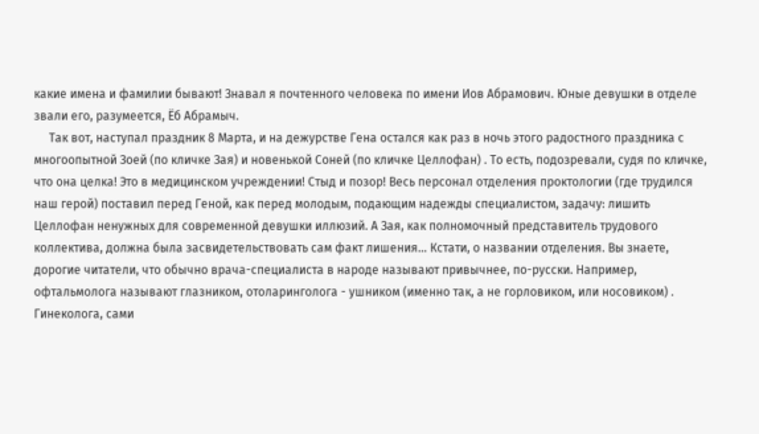какие имена и фамилии бывают! Знавал я почтенного человека по имени Иов Абрамович. Юные девушки в отделе звали его, разумеется, Ёб Абрамыч.
     Так вот, наступал праздник 8 Марта, и на дежурстве Гена остался как раз в ночь этого радостного праздника с многоопытной Зоей (по кличке Зая) и новенькой Соней (по кличке Целлофан) . То есть, подозревали, судя по кличке, что она целка! Это в медицинском учреждении! Стыд и позор! Весь персонал отделения проктологии (где трудился наш герой) поставил перед Геной, как перед молодым, подающим надежды специалистом, задачу: лишить Целлофан ненужных для современной девушки иллюзий. А Зая, как полномочный представитель трудового коллектива, должна была засвидетельствовать сам факт лишения... Кстати, о названии отделения. Вы знаете, дорогие читатели, что обычно врача-специалиста в народе называют привычнее, по-русски. Например, офтальмолога называют глазником, отоларинголога - ушником (именно так, а не горловиком, или носовиком) . Гинеколога, сами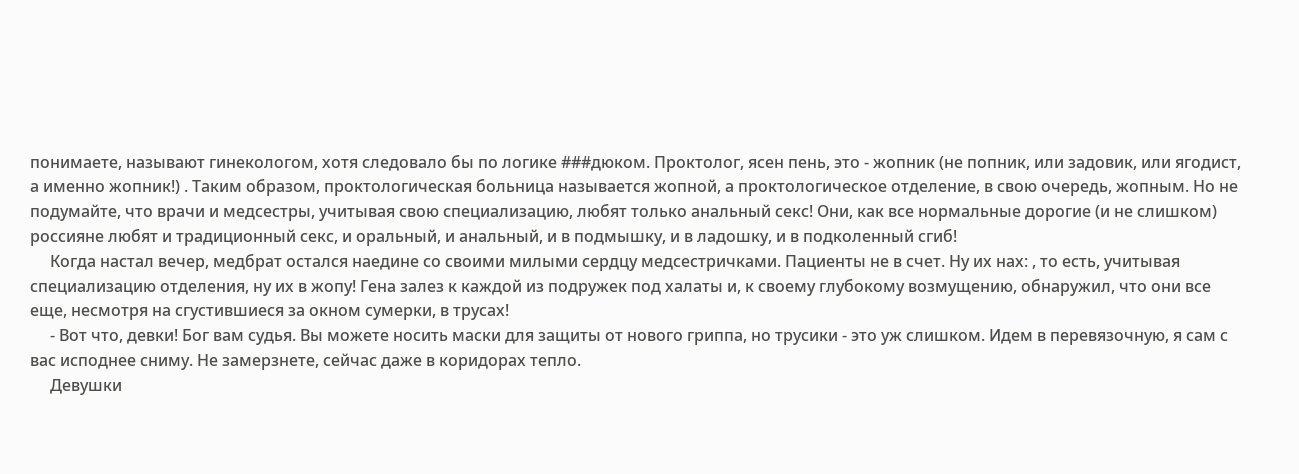понимаете, называют гинекологом, хотя следовало бы по логике ###дюком. Проктолог, ясен пень, это - жопник (не попник, или задовик, или ягодист, а именно жопник!) . Таким образом, проктологическая больница называется жопной, а проктологическое отделение, в свою очередь, жопным. Но не подумайте, что врачи и медсестры, учитывая свою специализацию, любят только анальный секс! Они, как все нормальные дорогие (и не слишком) россияне любят и традиционный секс, и оральный, и анальный, и в подмышку, и в ладошку, и в подколенный сгиб!
     Когда настал вечер, медбрат остался наедине со своими милыми сердцу медсестричками. Пациенты не в счет. Ну их нах: , то есть, учитывая специализацию отделения, ну их в жопу! Гена залез к каждой из подружек под халаты и, к своему глубокому возмущению, обнаружил, что они все еще, несмотря на сгустившиеся за окном сумерки, в трусах!
     - Вот что, девки! Бог вам судья. Вы можете носить маски для защиты от нового гриппа, но трусики - это уж слишком. Идем в перевязочную, я сам с вас исподнее сниму. Не замерзнете, сейчас даже в коридорах тепло.
     Девушки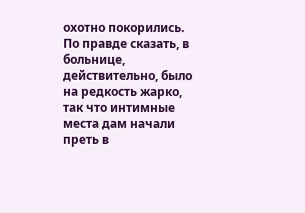охотно покорились. По правде сказать, в больнице, действительно, было на редкость жарко, так что интимные места дам начали преть в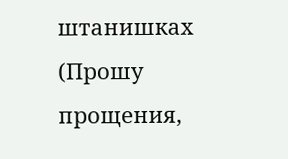штанишках (Прошу прощения,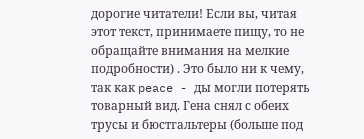дорогие читатели! Если вы, читая этот текст, принимаете пищу, то не обращайте внимания на мелкие подробности) . Это было ни к чему, так как peace - ды могли потерять товарный вид. Гена снял с обеих трусы и бюстгальтеры (больше под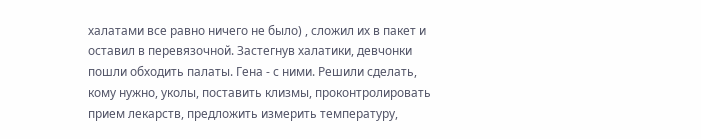халатами все равно ничего не было) , сложил их в пакет и оставил в перевязочной. Застегнув халатики, девчонки пошли обходить палаты. Гена - с ними. Решили сделать, кому нужно, уколы, поставить клизмы, проконтролировать прием лекарств, предложить измерить температуру,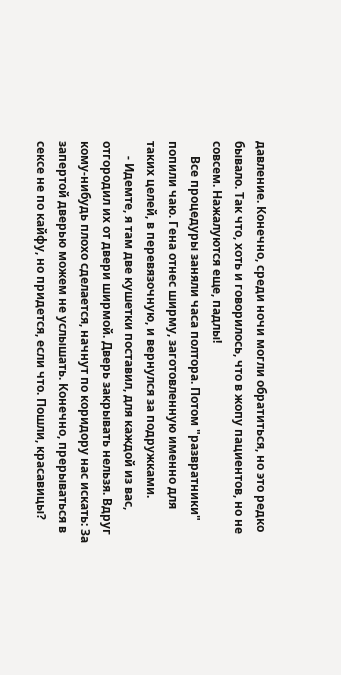давление. Конечно, среди ночи могли обратиться, но это редко бывало. Так что, хоть и говорилось, что в жопу пациентов, но не совсем. Нажалуются еще, падлы!
     Все процедуры заняли часа полтора. Потом "развратники" попили чаю. Гена отнес ширму, заготовленную именно для таких целей, в перевязочную, и вернулся за подружками.
     - Идемте, я там две кушетки поставил, для каждой из вас, отгородил их от двери ширмой. Дверь закрывать нельзя. Вдруг кому-нибудь плохо сделается, начнут по коридору нас искать: За запертой дверью можем не услышать. Конечно, прерываться в сексе не по кайфу, но придется, если что. Пошли, красавицы?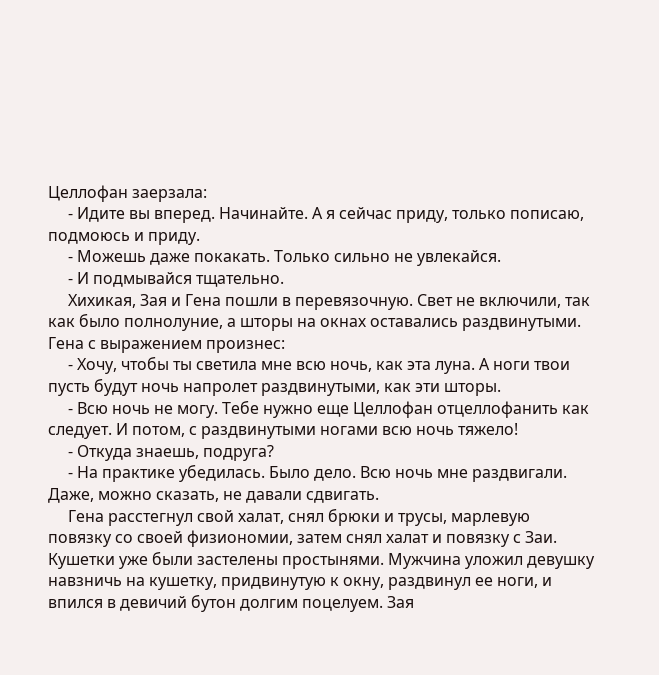Целлофан заерзала:
     - Идите вы вперед. Начинайте. А я сейчас приду, только пописаю, подмоюсь и приду.
     - Можешь даже покакать. Только сильно не увлекайся.
     - И подмывайся тщательно.
     Хихикая, Зая и Гена пошли в перевязочную. Свет не включили, так как было полнолуние, а шторы на окнах оставались раздвинутыми. Гена с выражением произнес:
     - Хочу, чтобы ты светила мне всю ночь, как эта луна. А ноги твои пусть будут ночь напролет раздвинутыми, как эти шторы.
     - Всю ночь не могу. Тебе нужно еще Целлофан отцеллофанить как следует. И потом, с раздвинутыми ногами всю ночь тяжело!
     - Откуда знаешь, подруга?
     - На практике убедилась. Было дело. Всю ночь мне раздвигали. Даже, можно сказать, не давали сдвигать.
     Гена расстегнул свой халат, снял брюки и трусы, марлевую повязку со своей физиономии, затем снял халат и повязку с Заи. Кушетки уже были застелены простынями. Мужчина уложил девушку навзничь на кушетку, придвинутую к окну, раздвинул ее ноги, и впился в девичий бутон долгим поцелуем. Зая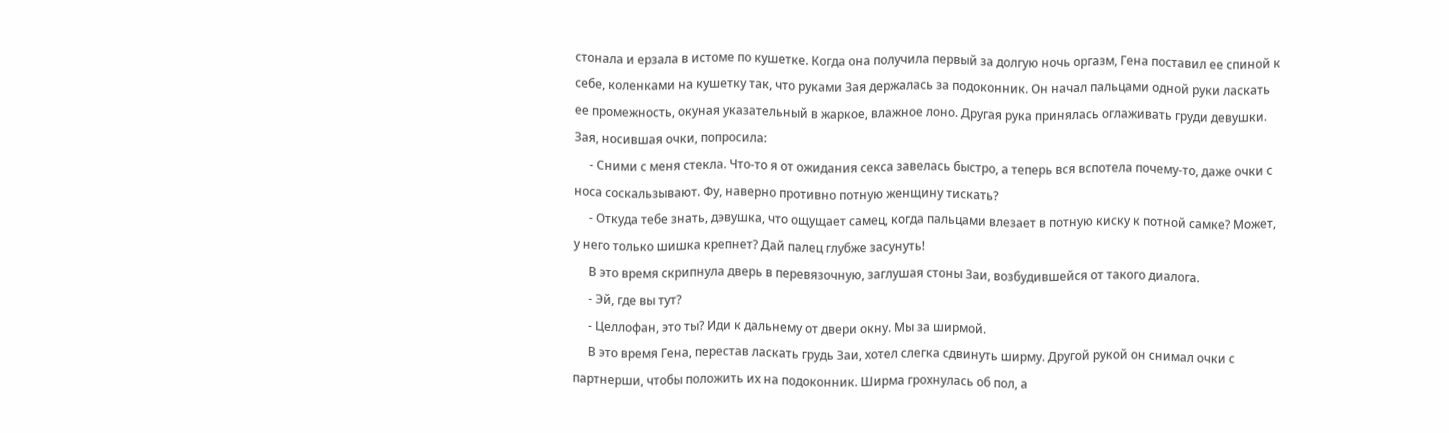стонала и ерзала в истоме по кушетке. Когда она получила первый за долгую ночь оргазм, Гена поставил ее спиной к себе, коленками на кушетку так, что руками Зая держалась за подоконник. Он начал пальцами одной руки ласкать ее промежность, окуная указательный в жаркое, влажное лоно. Другая рука принялась оглаживать груди девушки. Зая, носившая очки, попросила:
     - Сними с меня стекла. Что-то я от ожидания секса завелась быстро, а теперь вся вспотела почему-то, даже очки с носа соскальзывают. Фу, наверно противно потную женщину тискать?
     - Откуда тебе знать, дэвушка, что ощущает самец, когда пальцами влезает в потную киску к потной самке? Может, у него только шишка крепнет? Дай палец глубже засунуть!
     В это время скрипнула дверь в перевязочную, заглушая стоны Заи, возбудившейся от такого диалога.
     - Эй, где вы тут?
     - Целлофан, это ты? Иди к дальнему от двери окну. Мы за ширмой.
     В это время Гена, перестав ласкать грудь Заи, хотел слегка сдвинуть ширму. Другой рукой он снимал очки с партнерши, чтобы положить их на подоконник. Ширма грохнулась об пол, а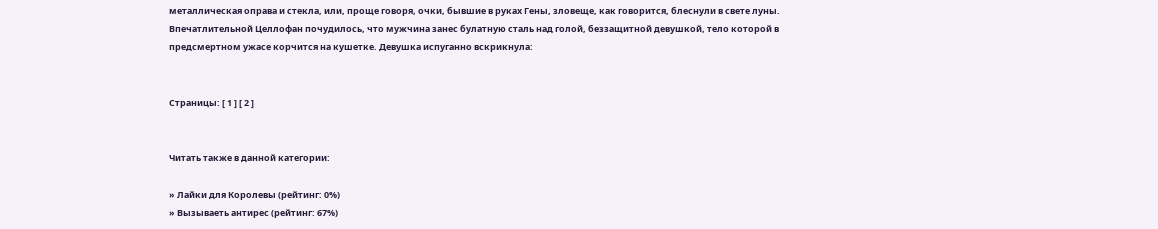металлическая оправа и стекла, или, проще говоря, очки, бывшие в руках Гены, зловеще, как говорится, блеснули в свете луны. Впечатлительной Целлофан почудилось, что мужчина занес булатную сталь над голой, беззащитной девушкой, тело которой в предсмертном ужасе корчится на кушетке. Девушка испуганно вскрикнула:


Страницы: [ 1 ] [ 2 ]


Читать также в данной категории:

» Лайки для Королевы (рейтинг: 0%)
» Вызываеть антирес (рейтинг: 67%)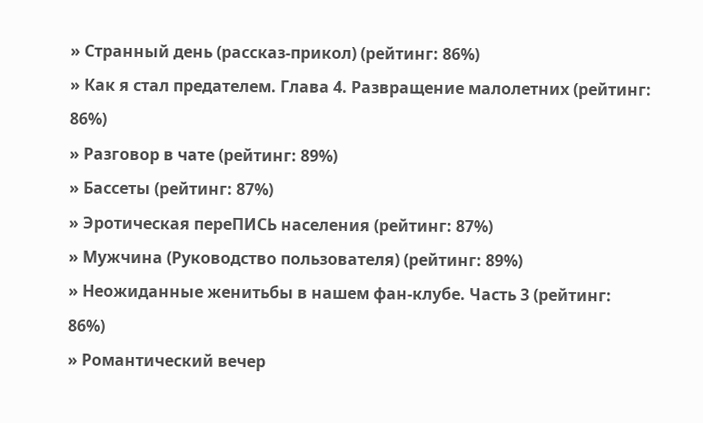» Странный день (рассказ-прикол) (рейтинг: 86%)
» Как я стал предателем. Глава 4. Развращение малолетних (рейтинг: 86%)
» Разговор в чате (рейтинг: 89%)
» Бассеты (рейтинг: 87%)
» Эротическая переПИСЬ населения (рейтинг: 87%)
» Мужчина (Руководство пользователя) (рейтинг: 89%)
» Неожиданные женитьбы в нашем фан-клубе. Часть 3 (рейтинг: 86%)
» Романтический вечер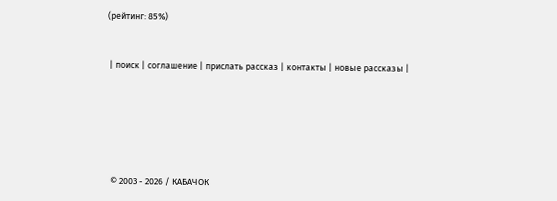(рейтинг: 85%)


 | поиск | соглашение | прислать рассказ | контакты | новые рассказы |






  © 2003 - 2026 / КАБАЧОК